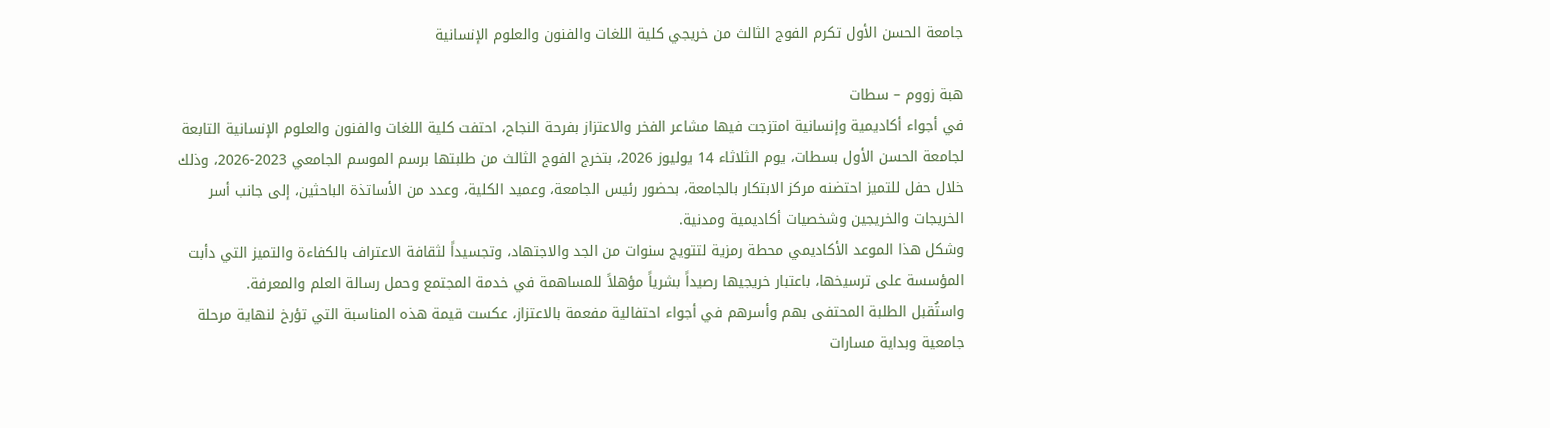جامعة الحسن الأول تكرم الفوج الثالث من خريجي كلية اللغات والفنون والعلوم الإنسانية

هبة زووم – سطات
في أجواء أكاديمية وإنسانية امتزجت فيها مشاعر الفخر والاعتزاز بفرحة النجاح، احتفت كلية اللغات والفنون والعلوم الإنسانية التابعة لجامعة الحسن الأول بسطات، يوم الثلاثاء 14 يوليوز 2026، بتخرج الفوج الثالث من طلبتها برسم الموسم الجامعي 2023-2026، وذلك خلال حفل للتميز احتضنه مركز الابتكار بالجامعة، بحضور رئيس الجامعة، وعميد الكلية، وعدد من الأساتذة الباحثين، إلى جانب أسر الخريجات والخريجين وشخصيات أكاديمية ومدنية.
وشكل هذا الموعد الأكاديمي محطة رمزية لتتويج سنوات من الجد والاجتهاد، وتجسيداً لثقافة الاعتراف بالكفاءة والتميز التي دأبت المؤسسة على ترسيخها، باعتبار خريجيها رصيداً بشرياً مؤهلاً للمساهمة في خدمة المجتمع وحمل رسالة العلم والمعرفة.
واستُقبل الطلبة المحتفى بهم وأسرهم في أجواء احتفالية مفعمة بالاعتزاز، عكست قيمة هذه المناسبة التي تؤرخ لنهاية مرحلة جامعية وبداية مسارات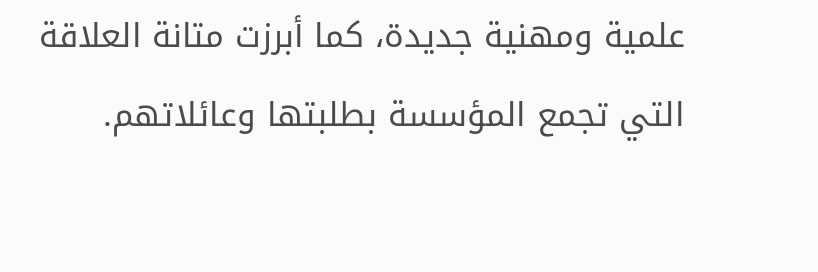علمية ومهنية جديدة، كما أبرزت متانة العلاقة التي تجمع المؤسسة بطلبتها وعائلاتهم.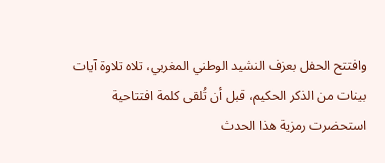وافتتح الحفل بعزف النشيد الوطني المغربي، تلاه تلاوة آيات بينات من الذكر الحكيم، قبل أن تُلقى كلمة افتتاحية استحضرت رمزية هذا الحدث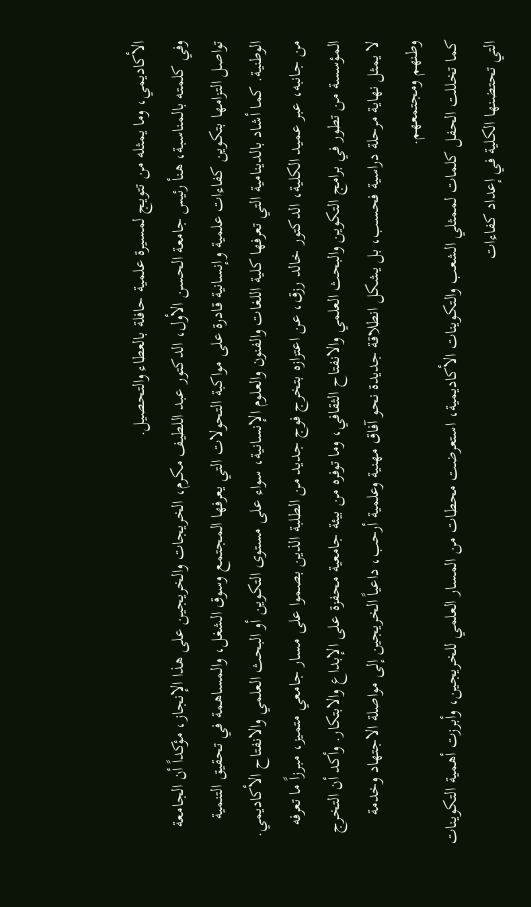الأكاديمي، وما يمثله من تتويج لمسيرة علمية حافلة بالعطاء والتحصيل.
وفي كلمته بالمناسبة، هنأ رئيس جامعة الحسن الأول، الدكتور عبد اللطيف مكرم، الخريجات والخريجين على هذا الإنجاز، مؤكداً أن الجامعة تواصل التزامها بتكوين كفاءات علمية وإنسانية قادرة على مواكبة التحولات التي يعرفها المجتمع وسوق الشغل، والمساهمة في تحقيق التنمية الوطنية. كما أشاد بالدينامية التي تعرفها كلية اللغات والفنون والعلوم الإنسانية، سواء على مستوى التكوين أو البحث العلمي والانفتاح الأكاديمي.
من جانبه، عبر عميد الكلية، الدكتور خالد رزق، عن اعتزازه بتخرج فوج جديد من الطلبة الذين بصموا على مسار جامعي متميز، مبرزاً ما تعرفه المؤسسة من تطور في برامج التكوين والبحث العلمي والانفتاح الثقافي، وما توفره من بيئة جامعية محفزة على الإبداع والابتكار. وأكد أن التخرج لا يمثل نهاية مرحلة دراسية فحسب، بل يشكل انطلاقة جديدة نحو آفاق مهنية وعلمية أرحب، داعياً الخريجين إلى مواصلة الاجتهاد وخدمة وطنهم ومجتمعهم.
كما تخللت الحفل كلمات لممثلي الشعب والتكوينات الأكاديمية، استعرضت محطات من المسار العلمي للخريجين، وأبرزت أهمية التكوينات التي تحتضنها الكلية في إعداد كفاءات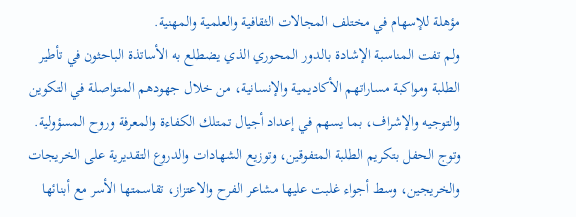مؤهلة للإسهام في مختلف المجالات الثقافية والعلمية والمهنية.
ولم تفت المناسبة الإشادة بالدور المحوري الذي يضطلع به الأساتذة الباحثون في تأطير الطلبة ومواكبة مساراتهم الأكاديمية والإنسانية، من خلال جهودهم المتواصلة في التكوين والتوجيه والإشراف، بما يسهم في إعداد أجيال تمتلك الكفاءة والمعرفة وروح المسؤولية.
وتوج الحفل بتكريم الطلبة المتفوقين، وتوزيع الشهادات والدروع التقديرية على الخريجات والخريجين، وسط أجواء غلبت عليها مشاعر الفرح والاعتزاز، تقاسمتها الأسر مع أبنائها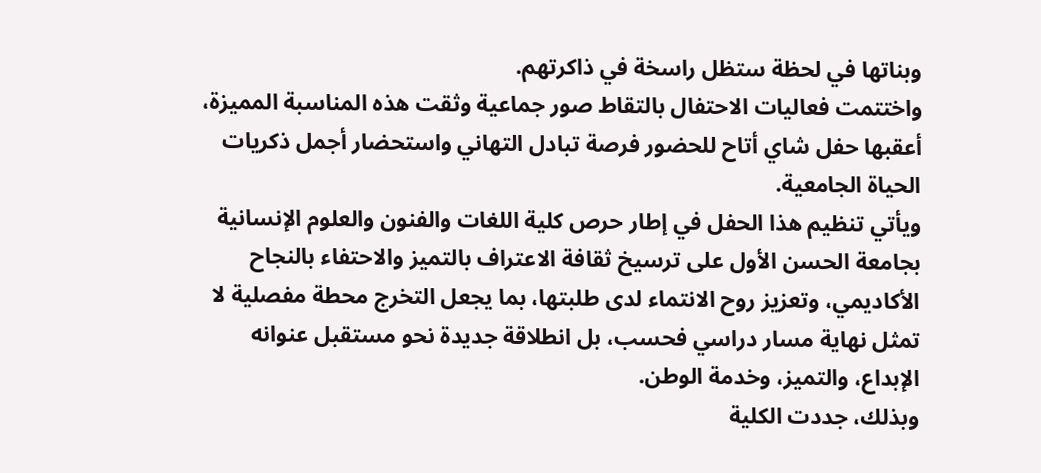وبناتها في لحظة ستظل راسخة في ذاكرتهم.
واختتمت فعاليات الاحتفال بالتقاط صور جماعية وثقت هذه المناسبة المميزة، أعقبها حفل شاي أتاح للحضور فرصة تبادل التهاني واستحضار أجمل ذكريات الحياة الجامعية.
ويأتي تنظيم هذا الحفل في إطار حرص كلية اللغات والفنون والعلوم الإنسانية بجامعة الحسن الأول على ترسيخ ثقافة الاعتراف بالتميز والاحتفاء بالنجاح الأكاديمي، وتعزيز روح الانتماء لدى طلبتها، بما يجعل التخرج محطة مفصلية لا تمثل نهاية مسار دراسي فحسب، بل انطلاقة جديدة نحو مستقبل عنوانه الإبداع، والتميز، وخدمة الوطن.
وبذلك، جددت الكلية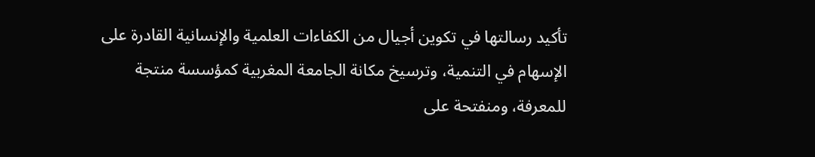تأكيد رسالتها في تكوين أجيال من الكفاءات العلمية والإنسانية القادرة على الإسهام في التنمية، وترسيخ مكانة الجامعة المغربية كمؤسسة منتجة للمعرفة، ومنفتحة على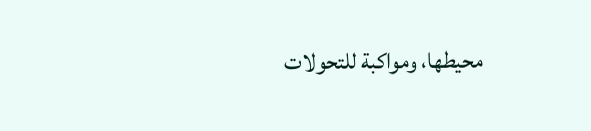محيطها، ومواكبة للتحولات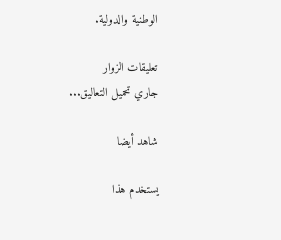الوطنية والدولية.

تعليقات الزوار
جاري تحميل التعاليق...

شاهد أيضا

يستخدم هذا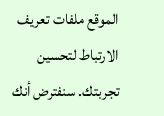الموقع ملفات تعريف الارتباط لتحسين تجربتك. سنفترض أنك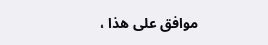موافق على هذا ،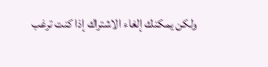ولكن يمكنك إلغاء الاشتراك إذا كنت ترغب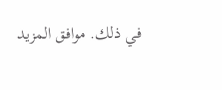في ذلك. موافق المزيد